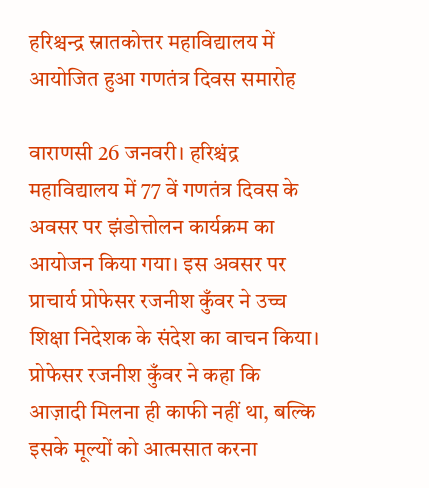हरिश्चन्द्र स्नातकोत्तर महाविद्यालय में आयोजित हुआ गणतंत्र दिवस समारोह

वाराणसी 26 जनवरी। हरिश्चंद्र महाविद्यालय में 77 वें गणतंत्र दिवस के अवसर पर झंडोत्तोलन कार्यक्रम का आयोजन किया गया। इस अवसर पर प्राचार्य प्रोफेसर रजनीश कुँवर ने उच्च शिक्षा निदेशक के संदेश का वाचन किया।
प्रोफेसर रजनीश कुँवर ने कहा कि आज़ादी मिलना ही काफी नहीं था, बल्कि इसके मूल्यों को आत्मसात करना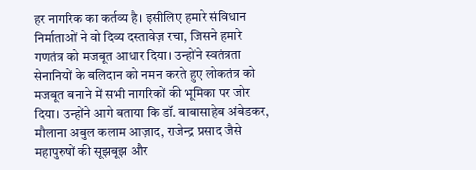हर नागरिक का कर्तव्य है। इसीलिए हमारे संविधान निर्माताओं ने वो दिव्य दस्तावेज़ रचा, जिसने हमारे गणतंत्र को मजबूत आधार दिया। उन्होंने स्वतंत्रता सेनानियों के बलिदान को नमन करते हुए लोकतंत्र को मजबूत बनाने में सभी नागरिकों की भूमिका पर जोर दिया। उन्होंने आगे बताया कि डॉ. बाबासाहेब अंबेडकर, मौलाना अबुल कलाम आज़ाद, राजेन्द्र प्रसाद जैसे महापुरुषों की सूझबूझ और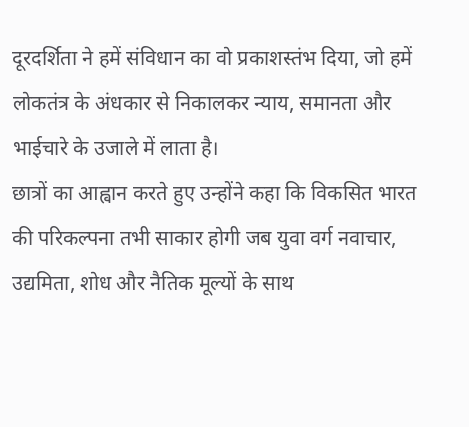दूरदर्शिता ने हमें संविधान का वो प्रकाशस्तंभ दिया, जो हमें लोकतंत्र के अंधकार से निकालकर न्याय, समानता और भाईचारे के उजाले में लाता है।
छात्रों का आह्वान करते हुए उन्होंने कहा कि विकसित भारत की परिकल्पना तभी साकार होगी जब युवा वर्ग नवाचार, उद्यमिता, शोध और नैतिक मूल्यों के साथ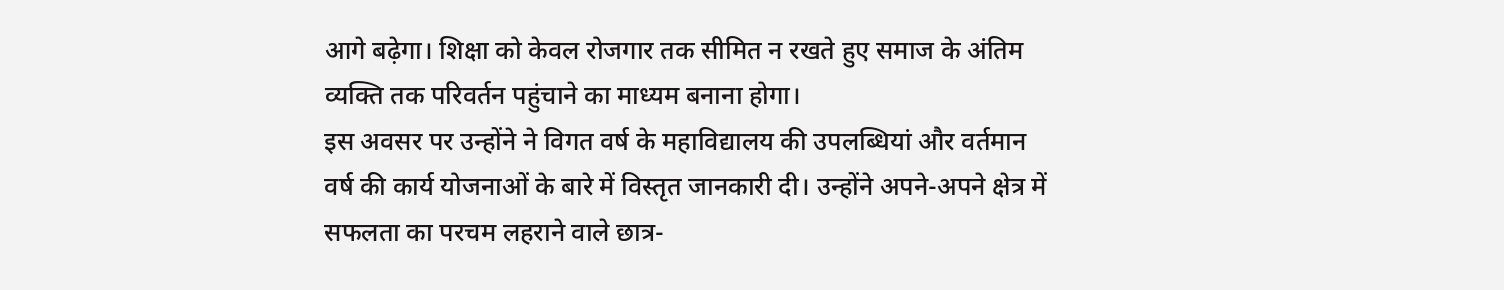आगे बढ़ेगा। शिक्षा को केवल रोजगार तक सीमित न रखते हुए समाज के अंतिम व्यक्ति तक परिवर्तन पहुंचाने का माध्यम बनाना होगा।
इस अवसर पर उन्होंने ने विगत वर्ष के महाविद्यालय की उपलब्धियां और वर्तमान वर्ष की कार्य योजनाओं के बारे में विस्तृत जानकारी दी। उन्होंने अपने-अपने क्षेत्र में सफलता का परचम लहराने वाले छात्र-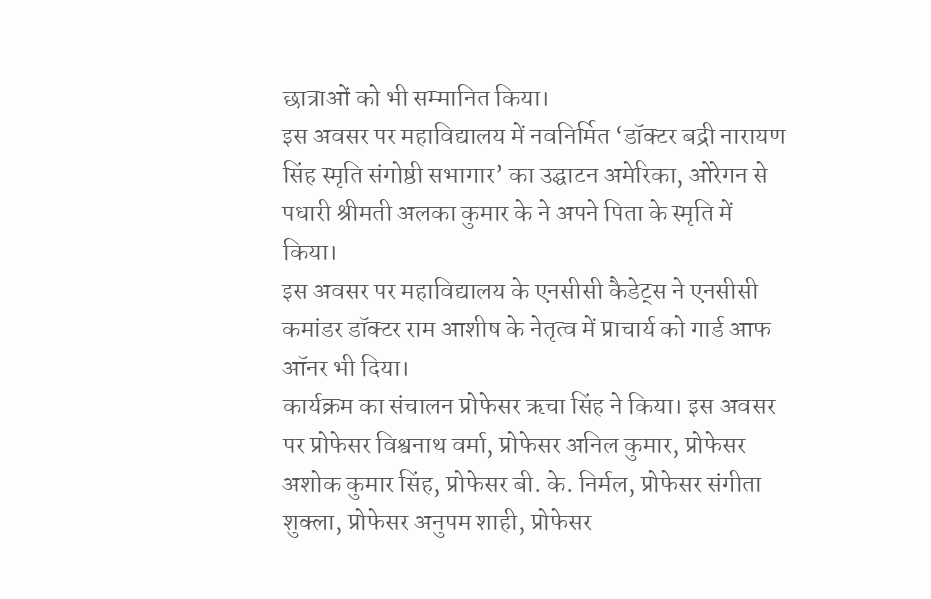छात्राओं को भी सम्मानित किया।
इस अवसर पर महाविद्यालय में नवनिर्मित ‘डॉक्टर बद्री नारायण सिंह स्मृति संगोष्ठी सभागार’ का उद्घाटन अमेरिका, ओरेगन से पधारी श्रीमती अलका कुमार के ने अपने पिता के स्मृति में किया।
इस अवसर पर महाविद्यालय के एनसीसी कैडेट्स ने एनसीसी कमांडर डॉक्टर राम आशीष के नेतृत्व में प्राचार्य को गार्ड आफ ऑनर भी दिया।
कार्यक्रम का संचालन प्रोफेसर ऋचा सिंह ने किया। इस अवसर पर प्रोफेसर विश्वनाथ वर्मा, प्रोफेसर अनिल कुमार, प्रोफेसर अशोक कुमार सिंह, प्रोफेसर बी. के. निर्मल, प्रोफेसर संगीता शुक्ला, प्रोफेसर अनुपम शाही, प्रोफेसर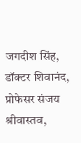जगदीश सिंह, डॉक्टर शिवानंद, प्रोफेसर संजय श्रीवास्तव,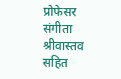प्रोफेसर संगीता श्रीवास्तव सहित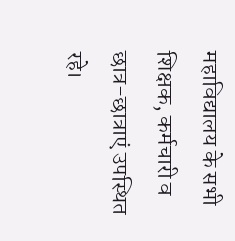महाविद्यालय के सभी शिक्षक, कर्मचारी व छात्र-छात्राएं उपस्थित रहे।